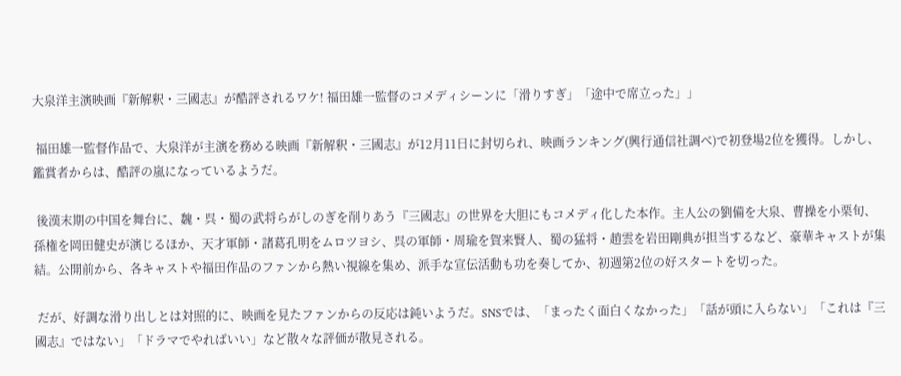大泉洋主演映画『新解釈・三國志』が酷評されるワケ! 福田雄一監督のコメディシーンに「滑りすぎ」「途中で席立った」」

 福田雄一監督作品で、大泉洋が主演を務める映画『新解釈・三國志』が12月11日に封切られ、映画ランキング(興行通信社調べ)で初登場2位を獲得。しかし、鑑賞者からは、酷評の嵐になっているようだ。

 後漢末期の中国を舞台に、魏・呉・蜀の武将らがしのぎを削りあう『三國志』の世界を大胆にもコメディ化した本作。主人公の劉備を大泉、曹操を小栗旬、孫権を岡田健史が演じるほか、天才軍師・諸葛孔明をムロツヨシ、呉の軍師・周瑜を賀来賢人、蜀の猛将・趙雲を岩田剛典が担当するなど、豪華キャストが集結。公開前から、各キャストや福田作品のファンから熱い視線を集め、派手な宣伝活動も功を奏してか、初週第2位の好スタートを切った。

 だが、好調な滑り出しとは対照的に、映画を見たファンからの反応は鈍いようだ。SNSでは、「まったく面白くなかった」「話が頭に入らない」「これは『三國志』ではない」「ドラマでやればいい」など散々な評価が散見される。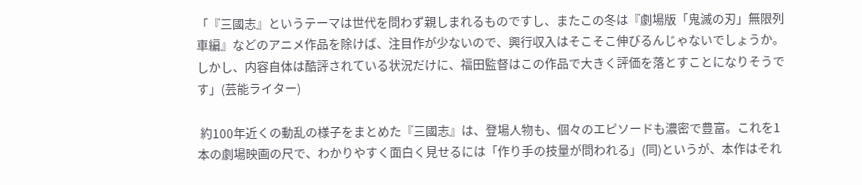「『三國志』というテーマは世代を問わず親しまれるものですし、またこの冬は『劇場版「鬼滅の刃」無限列車編』などのアニメ作品を除けば、注目作が少ないので、興行収入はそこそこ伸びるんじゃないでしょうか。しかし、内容自体は酷評されている状況だけに、福田監督はこの作品で大きく評価を落とすことになりそうです」(芸能ライター)

 約100年近くの動乱の様子をまとめた『三國志』は、登場人物も、個々のエピソードも濃密で豊富。これを1本の劇場映画の尺で、わかりやすく面白く見せるには「作り手の技量が問われる」(同)というが、本作はそれ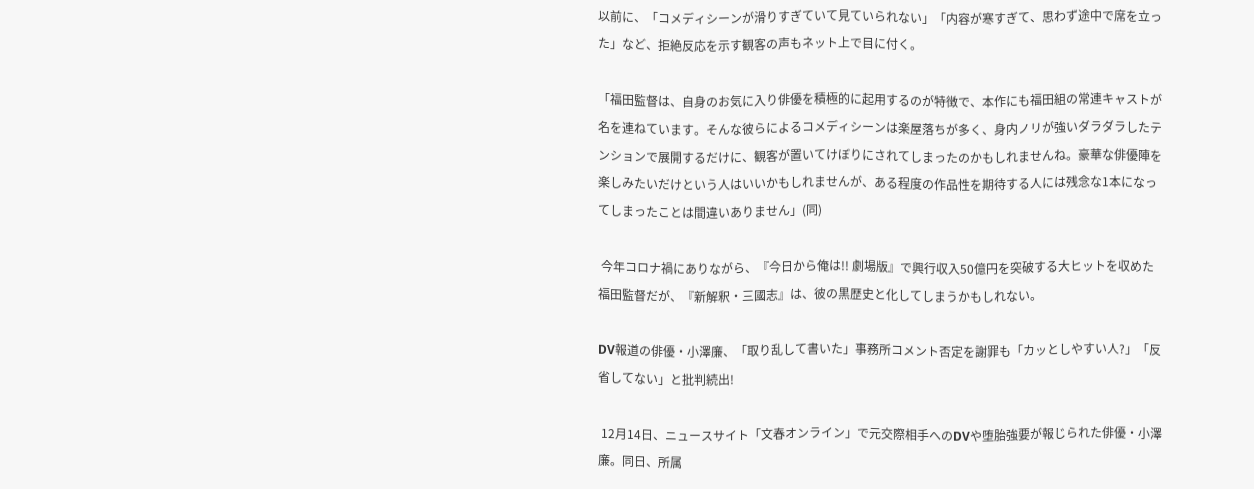以前に、「コメディシーンが滑りすぎていて見ていられない」「内容が寒すぎて、思わず途中で席を立った」など、拒絶反応を示す観客の声もネット上で目に付く。

「福田監督は、自身のお気に入り俳優を積極的に起用するのが特徴で、本作にも福田組の常連キャストが名を連ねています。そんな彼らによるコメディシーンは楽屋落ちが多く、身内ノリが強いダラダラしたテンションで展開するだけに、観客が置いてけぼりにされてしまったのかもしれませんね。豪華な俳優陣を楽しみたいだけという人はいいかもしれませんが、ある程度の作品性を期待する人には残念な1本になってしまったことは間違いありません」(同)

 今年コロナ禍にありながら、『今日から俺は!! 劇場版』で興行収入50億円を突破する大ヒットを収めた福田監督だが、『新解釈・三國志』は、彼の黒歴史と化してしまうかもしれない。

DV報道の俳優・小澤廉、「取り乱して書いた」事務所コメント否定を謝罪も「カッとしやすい人?」「反省してない」と批判続出!

 12月14日、ニュースサイト「文春オンライン」で元交際相手へのDVや堕胎強要が報じられた俳優・小澤廉。同日、所属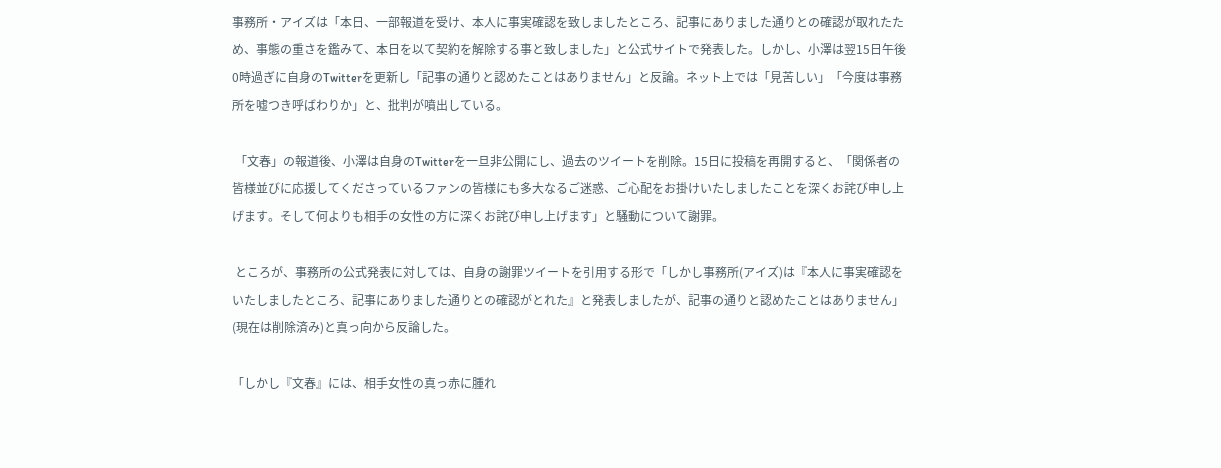事務所・アイズは「本日、一部報道を受け、本人に事実確認を致しましたところ、記事にありました通りとの確認が取れたため、事態の重さを鑑みて、本日を以て契約を解除する事と致しました」と公式サイトで発表した。しかし、小澤は翌15日午後0時過ぎに自身のTwitterを更新し「記事の通りと認めたことはありません」と反論。ネット上では「見苦しい」「今度は事務所を嘘つき呼ばわりか」と、批判が噴出している。

 「文春」の報道後、小澤は自身のTwitterを一旦非公開にし、過去のツイートを削除。15日に投稿を再開すると、「関係者の皆様並びに応援してくださっているファンの皆様にも多大なるご迷惑、ご心配をお掛けいたしましたことを深くお詫び申し上げます。そして何よりも相手の女性の方に深くお詫び申し上げます」と騒動について謝罪。

 ところが、事務所の公式発表に対しては、自身の謝罪ツイートを引用する形で「しかし事務所(アイズ)は『本人に事実確認をいたしましたところ、記事にありました通りとの確認がとれた』と発表しましたが、記事の通りと認めたことはありません」(現在は削除済み)と真っ向から反論した。

「しかし『文春』には、相手女性の真っ赤に腫れ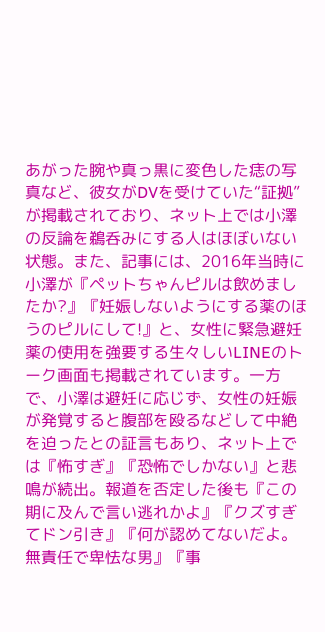あがった腕や真っ黒に変色した痣の写真など、彼女がDVを受けていた“証拠”が掲載されており、ネット上では小澤の反論を鵜呑みにする人はほぼいない状態。また、記事には、2016年当時に小澤が『ペットちゃんピルは飲めましたか?』『妊娠しないようにする薬のほうのピルにして!』と、女性に緊急避妊薬の使用を強要する生々しいLINEのトーク画面も掲載されています。一方で、小澤は避妊に応じず、女性の妊娠が発覚すると腹部を殴るなどして中絶を迫ったとの証言もあり、ネット上では『怖すぎ』『恐怖でしかない』と悲鳴が続出。報道を否定した後も『この期に及んで言い逃れかよ』『クズすぎてドン引き』『何が認めてないだよ。無責任で卑怯な男』『事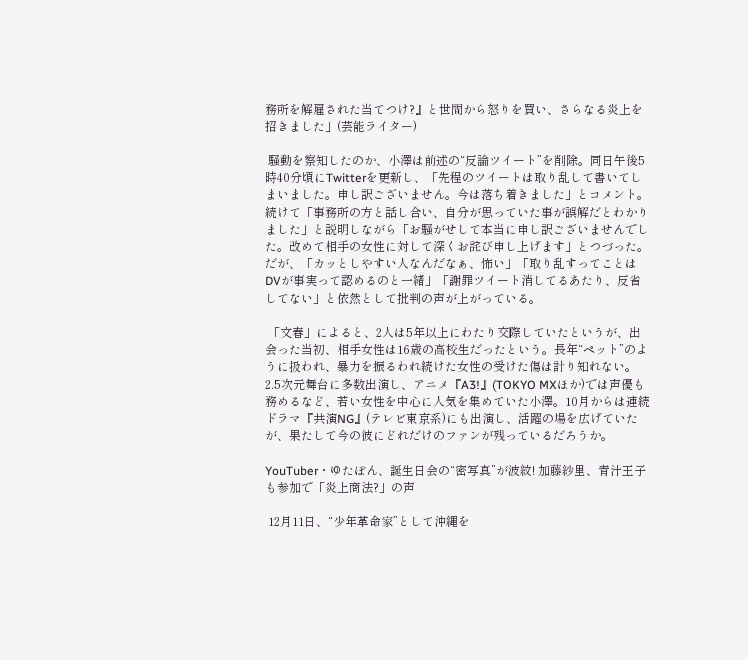務所を解雇された当てつけ?』と世間から怒りを買い、さらなる炎上を招きました」(芸能ライター)

 騒動を察知したのか、小澤は前述の“反論ツイート”を削除。同日午後5時40分頃にTwitterを更新し、「先程のツイートは取り乱して書いてしまいました。申し訳ございません。今は落ち着きました」とコメント。続けて「事務所の方と話し合い、自分が思っていた事が誤解だとわかりました」と説明しながら「お騒がせして本当に申し訳ございませんでした。改めて相手の女性に対して深くお詫び申し上げます」とつづった。だが、「カッとしやすい人なんだなぁ、怖い」「取り乱すってことはDVが事実って認めるのと一緒」「謝罪ツイート消してるあたり、反省してない」と依然として批判の声が上がっている。

 「文春」によると、2人は5年以上にわたり交際していたというが、出会った当初、相手女性は16歳の高校生だったという。長年“ペット”のように扱われ、暴力を振るわれ続けた女性の受けた傷は計り知れない。2.5次元舞台に多数出演し、アニメ『A3!』(TOKYO MXほか)では声優も務めるなど、若い女性を中心に人気を集めていた小澤。10月からは連続ドラマ『共演NG』(テレビ東京系)にも出演し、活躍の場を広げていたが、果たして今の彼にどれだけのファンが残っているだろうか。

YouTuber・ゆたぼん、誕生日会の“密写真”が波紋! 加藤紗里、青汁王子も参加で「炎上商法?」の声

 12月11日、“少年革命家”として沖縄を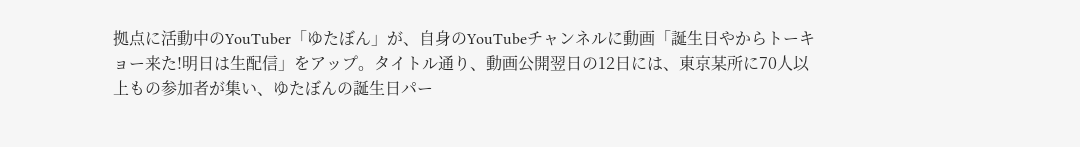拠点に活動中のYouTuber「ゆたぼん」が、自身のYouTubeチャンネルに動画「誕生日やからトーキョー来た!明日は生配信」をアップ。タイトル通り、動画公開翌日の12日には、東京某所に70人以上もの参加者が集い、ゆたぼんの誕生日パー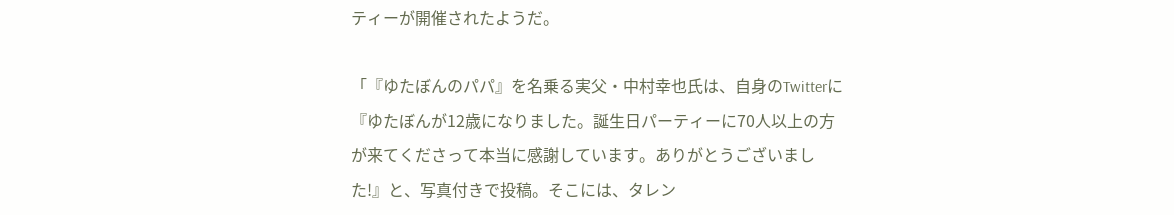ティーが開催されたようだ。

「『ゆたぼんのパパ』を名乗る実父・中村幸也氏は、自身のTwitterに『ゆたぼんが12歳になりました。誕生日パーティーに70人以上の方が来てくださって本当に感謝しています。ありがとうございました!』と、写真付きで投稿。そこには、タレン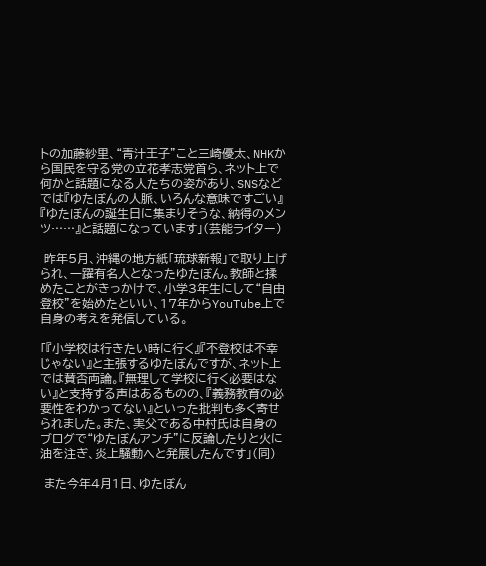トの加藤紗里、“青汁王子”こと三崎優太、NHKから国民を守る党の立花孝志党首ら、ネット上で何かと話題になる人たちの姿があり、SNSなどでは『ゆたぼんの人脈、いろんな意味ですごい』『ゆたぼんの誕生日に集まりそうな、納得のメンツ……』と話題になっています」(芸能ライター)

 昨年5月、沖縄の地方紙「琉球新報」で取り上げられ、一躍有名人となったゆたぼん。教師と揉めたことがきっかけで、小学3年生にして“自由登校”を始めたといい、17年からYouTube上で自身の考えを発信している。

「『小学校は行きたい時に行く』『不登校は不幸じゃない』と主張するゆたぼんですが、ネット上では賛否両論。『無理して学校に行く必要はない』と支持する声はあるものの、『義務教育の必要性をわかってない』といった批判も多く寄せられました。また、実父である中村氏は自身のブログで“ゆたぼんアンチ”に反論したりと火に油を注ぎ、炎上騒動へと発展したんです」(同)

 また今年4月1日、ゆたぼん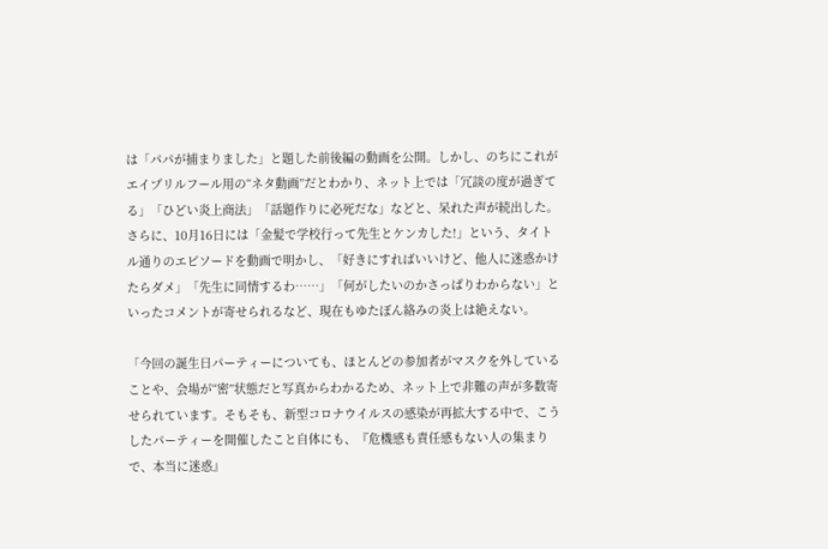は「パパが捕まりました」と題した前後編の動画を公開。しかし、のちにこれがエイプリルフール用の“ネタ動画”だとわかり、ネット上では「冗談の度が過ぎてる」「ひどい炎上商法」「話題作りに必死だな」などと、呆れた声が続出した。さらに、10月16日には「金髪で学校行って先生とケンカした!」という、タイトル通りのエピソードを動画で明かし、「好きにすればいいけど、他人に迷惑かけたらダメ」「先生に同情するわ……」「何がしたいのかさっぱりわからない」といったコメントが寄せられるなど、現在もゆたぼん絡みの炎上は絶えない。

「今回の誕生日パーティーについても、ほとんどの参加者がマスクを外していることや、会場が“密”状態だと写真からわかるため、ネット上で非難の声が多数寄せられています。そもそも、新型コロナウイルスの感染が再拡大する中で、こうしたパーティーを開催したこと自体にも、『危機感も責任感もない人の集まりで、本当に迷惑』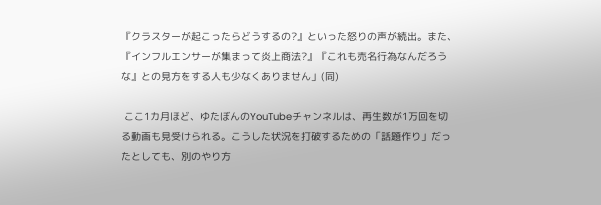『クラスターが起こったらどうするの?』といった怒りの声が続出。また、『インフルエンサーが集まって炎上商法?』『これも売名行為なんだろうな』との見方をする人も少なくありません」(同)

 ここ1カ月ほど、ゆたぼんのYouTubeチャンネルは、再生数が1万回を切る動画も見受けられる。こうした状況を打破するための「話題作り」だったとしても、別のやり方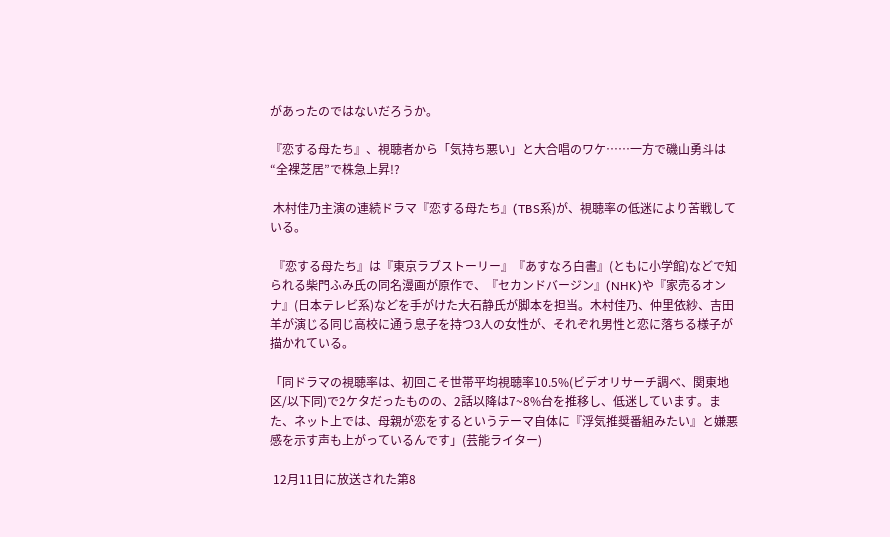があったのではないだろうか。

『恋する母たち』、視聴者から「気持ち悪い」と大合唱のワケ……一方で磯山勇斗は“全裸芝居”で株急上昇!?

 木村佳乃主演の連続ドラマ『恋する母たち』(TBS系)が、視聴率の低迷により苦戦している。

 『恋する母たち』は『東京ラブストーリー』『あすなろ白書』(ともに小学館)などで知られる柴門ふみ氏の同名漫画が原作で、『セカンドバージン』(NHK)や『家売るオンナ』(日本テレビ系)などを手がけた大石静氏が脚本を担当。木村佳乃、仲里依紗、吉田羊が演じる同じ高校に通う息子を持つ3人の女性が、それぞれ男性と恋に落ちる様子が描かれている。

「同ドラマの視聴率は、初回こそ世帯平均視聴率10.5%(ビデオリサーチ調べ、関東地区/以下同)で2ケタだったものの、2話以降は7~8%台を推移し、低迷しています。また、ネット上では、母親が恋をするというテーマ自体に『浮気推奨番組みたい』と嫌悪感を示す声も上がっているんです」(芸能ライター)

 12月11日に放送された第8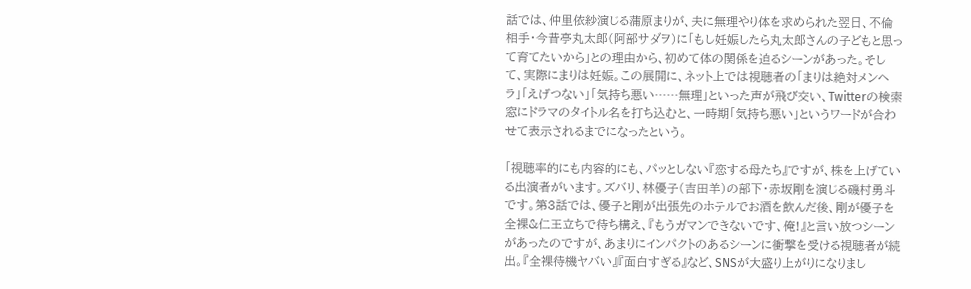話では、仲里依紗演じる蒲原まりが、夫に無理やり体を求められた翌日、不倫相手・今昔亭丸太郎(阿部サダヲ)に「もし妊娠したら丸太郎さんの子どもと思って育てたいから」との理由から、初めて体の関係を迫るシーンがあった。そして、実際にまりは妊娠。この展開に、ネット上では視聴者の「まりは絶対メンヘラ」「えげつない」「気持ち悪い……無理」といった声が飛び交い、Twitterの検索窓にドラマのタイトル名を打ち込むと、一時期「気持ち悪い」というワードが合わせて表示されるまでになったという。

「視聴率的にも内容的にも、パッとしない『恋する母たち』ですが、株を上げている出演者がいます。ズバリ、林優子(吉田羊)の部下・赤坂剛を演じる磯村勇斗です。第3話では、優子と剛が出張先のホテルでお酒を飲んだ後、剛が優子を全裸&仁王立ちで待ち構え、『もうガマンできないです、俺!』と言い放つシーンがあったのですが、あまりにインパクトのあるシーンに衝撃を受ける視聴者が続出。『全裸待機ヤバい』『面白すぎる』など、SNSが大盛り上がりになりまし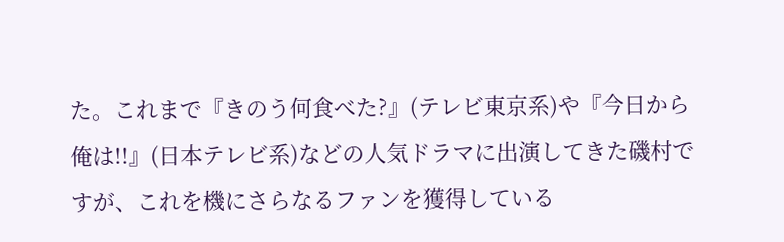た。これまで『きのう何食べた?』(テレビ東京系)や『今日から俺は!!』(日本テレビ系)などの人気ドラマに出演してきた磯村ですが、これを機にさらなるファンを獲得している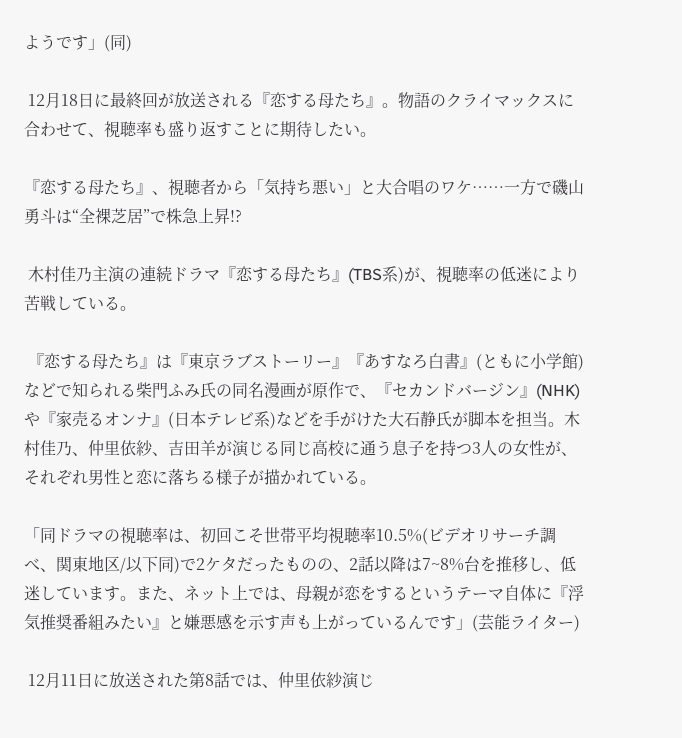ようです」(同)

 12月18日に最終回が放送される『恋する母たち』。物語のクライマックスに合わせて、視聴率も盛り返すことに期待したい。

『恋する母たち』、視聴者から「気持ち悪い」と大合唱のワケ……一方で磯山勇斗は“全裸芝居”で株急上昇!?

 木村佳乃主演の連続ドラマ『恋する母たち』(TBS系)が、視聴率の低迷により苦戦している。

 『恋する母たち』は『東京ラブストーリー』『あすなろ白書』(ともに小学館)などで知られる柴門ふみ氏の同名漫画が原作で、『セカンドバージン』(NHK)や『家売るオンナ』(日本テレビ系)などを手がけた大石静氏が脚本を担当。木村佳乃、仲里依紗、吉田羊が演じる同じ高校に通う息子を持つ3人の女性が、それぞれ男性と恋に落ちる様子が描かれている。

「同ドラマの視聴率は、初回こそ世帯平均視聴率10.5%(ビデオリサーチ調べ、関東地区/以下同)で2ケタだったものの、2話以降は7~8%台を推移し、低迷しています。また、ネット上では、母親が恋をするというテーマ自体に『浮気推奨番組みたい』と嫌悪感を示す声も上がっているんです」(芸能ライター)

 12月11日に放送された第8話では、仲里依紗演じ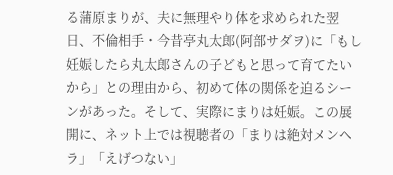る蒲原まりが、夫に無理やり体を求められた翌日、不倫相手・今昔亭丸太郎(阿部サダヲ)に「もし妊娠したら丸太郎さんの子どもと思って育てたいから」との理由から、初めて体の関係を迫るシーンがあった。そして、実際にまりは妊娠。この展開に、ネット上では視聴者の「まりは絶対メンヘラ」「えげつない」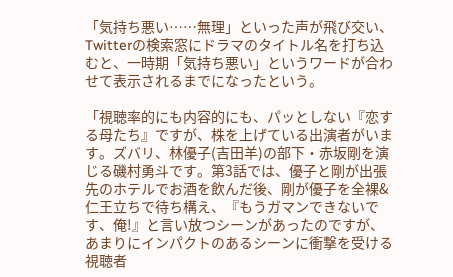「気持ち悪い……無理」といった声が飛び交い、Twitterの検索窓にドラマのタイトル名を打ち込むと、一時期「気持ち悪い」というワードが合わせて表示されるまでになったという。

「視聴率的にも内容的にも、パッとしない『恋する母たち』ですが、株を上げている出演者がいます。ズバリ、林優子(吉田羊)の部下・赤坂剛を演じる磯村勇斗です。第3話では、優子と剛が出張先のホテルでお酒を飲んだ後、剛が優子を全裸&仁王立ちで待ち構え、『もうガマンできないです、俺!』と言い放つシーンがあったのですが、あまりにインパクトのあるシーンに衝撃を受ける視聴者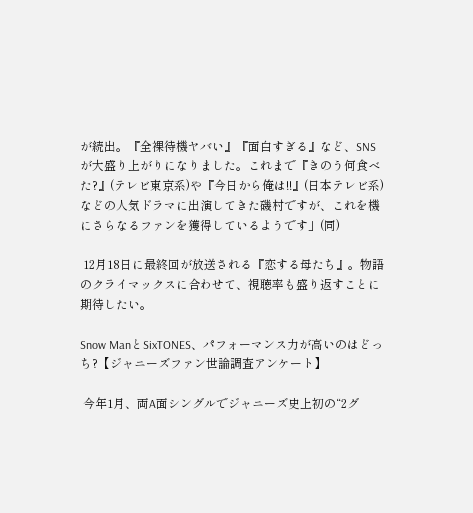が続出。『全裸待機ヤバい』『面白すぎる』など、SNSが大盛り上がりになりました。これまで『きのう何食べた?』(テレビ東京系)や『今日から俺は!!』(日本テレビ系)などの人気ドラマに出演してきた磯村ですが、これを機にさらなるファンを獲得しているようです」(同)

 12月18日に最終回が放送される『恋する母たち』。物語のクライマックスに合わせて、視聴率も盛り返すことに期待したい。

Snow ManとSixTONES、パフォーマンス力が高いのはどっち?【ジャニーズファン世論調査アンケート】

 今年1月、両A面シングルでジャニーズ史上初の“2グ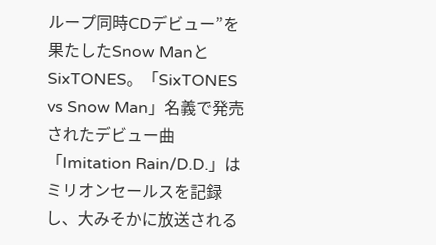ループ同時CDデビュー”を果たしたSnow ManとSixTONES。「SixTONES vs Snow Man」名義で発売されたデビュー曲「Imitation Rain/D.D.」はミリオンセールスを記録し、大みそかに放送される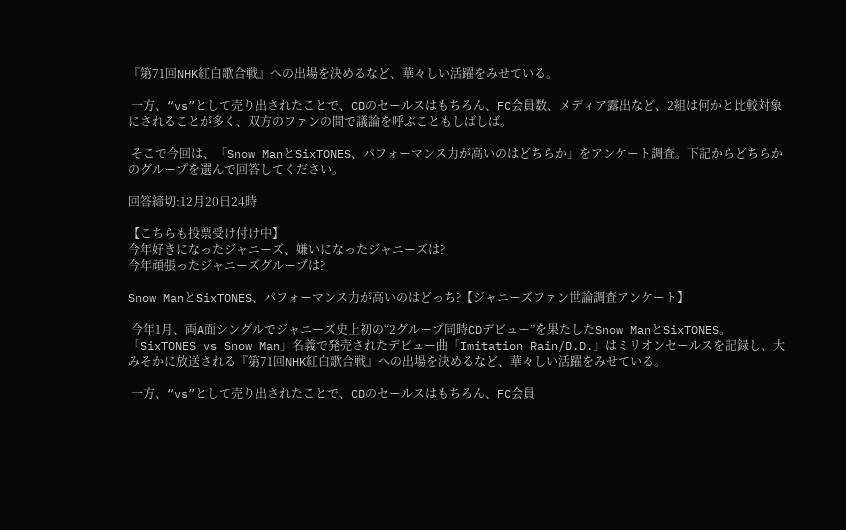『第71回NHK紅白歌合戦』への出場を決めるなど、華々しい活躍をみせている。

 一方、“vs”として売り出されたことで、CDのセールスはもちろん、FC会員数、メディア露出など、2組は何かと比較対象にされることが多く、双方のファンの間で議論を呼ぶこともしばしば。

 そこで今回は、「Snow ManとSixTONES、パフォーマンス力が高いのはどちらか」をアンケート調査。下記からどちらかのグループを選んで回答してください。

回答締切:12月20日24時

【こちらも投票受け付け中】
今年好きになったジャニーズ、嫌いになったジャニーズは?
今年頑張ったジャニーズグループは?

Snow ManとSixTONES、パフォーマンス力が高いのはどっち?【ジャニーズファン世論調査アンケート】

 今年1月、両A面シングルでジャニーズ史上初の“2グループ同時CDデビュー”を果たしたSnow ManとSixTONES。「SixTONES vs Snow Man」名義で発売されたデビュー曲「Imitation Rain/D.D.」はミリオンセールスを記録し、大みそかに放送される『第71回NHK紅白歌合戦』への出場を決めるなど、華々しい活躍をみせている。

 一方、“vs”として売り出されたことで、CDのセールスはもちろん、FC会員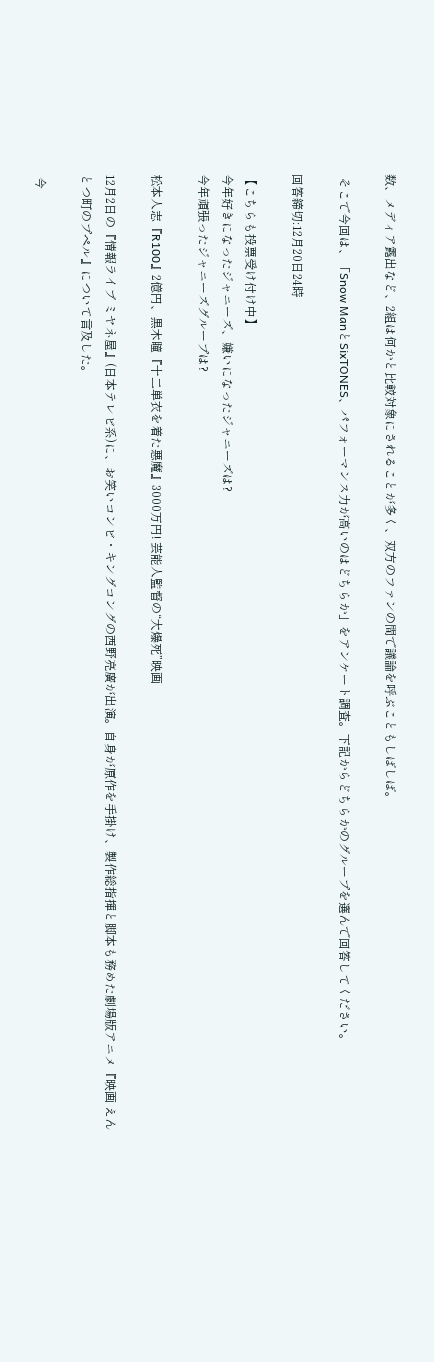数、メディア露出など、2組は何かと比較対象にされることが多く、双方のファンの間で議論を呼ぶこともしばしば。

 そこで今回は、「Snow ManとSixTONES、パフォーマンス力が高いのはどちらか」をアンケート調査。下記からどちらかのグループを選んで回答してください。

回答締切:12月20日24時

【こちらも投票受け付け中】
今年好きになったジャニーズ、嫌いになったジャニーズは?
今年頑張ったジャニーズグループは?

松本人志『R100』2億円、黒木瞳『十二単衣を着た悪魔』3000万円! 芸能人監督の“大爆死”映画

12月2日の『情報ライブ ミヤネ屋』(日本テレビ系)に、お笑いコンビ・キングコングの西野亮廣が出演。自身が原作を手掛け、製作総指揮と脚本も務めた劇場版アニメ『映画 えんとつ町のプペル』について言及した。

 今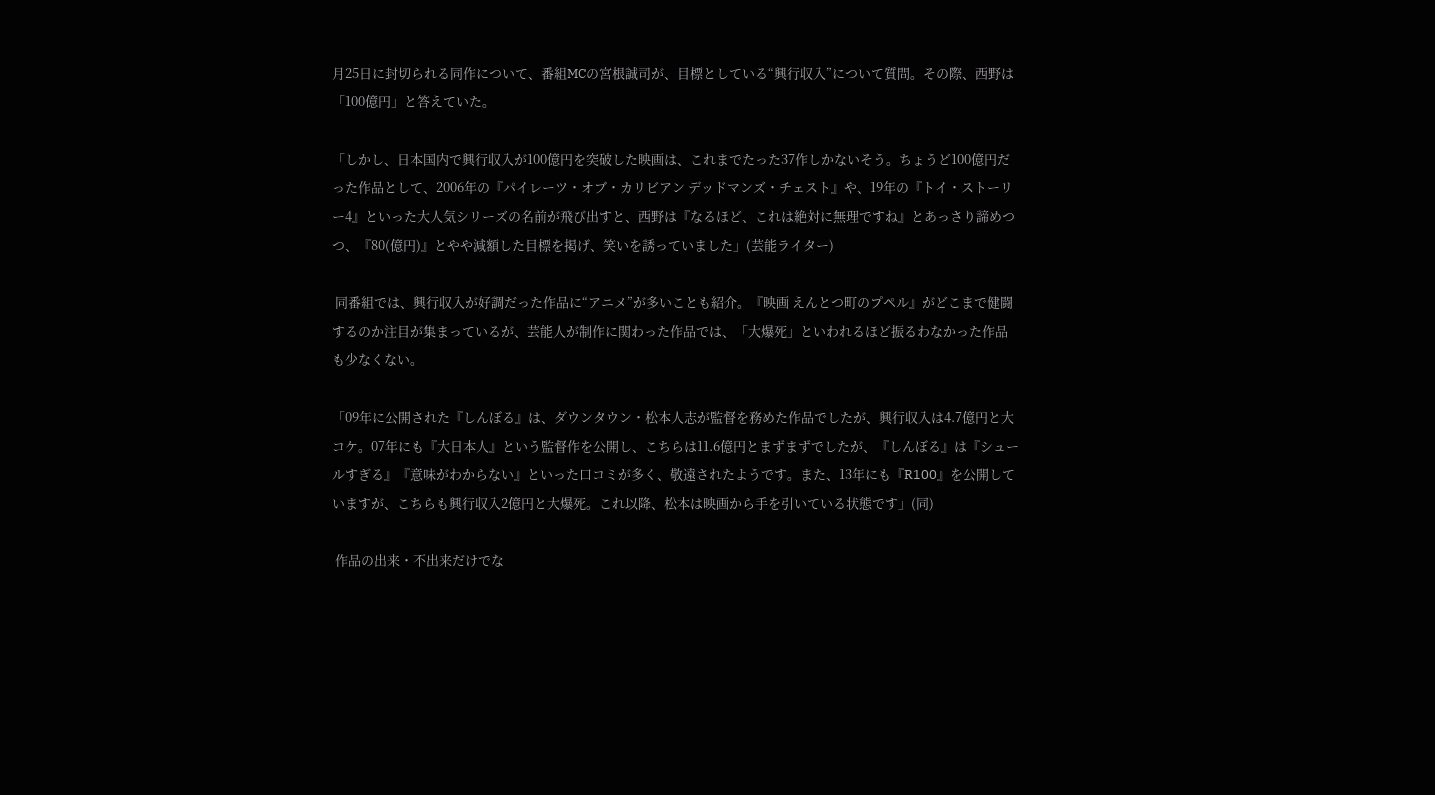月25日に封切られる同作について、番組MCの宮根誠司が、目標としている“興行収入”について質問。その際、西野は「100億円」と答えていた。

「しかし、日本国内で興行収入が100億円を突破した映画は、これまでたった37作しかないそう。ちょうど100億円だった作品として、2006年の『パイレーツ・オブ・カリビアン デッドマンズ・チェスト』や、19年の『トイ・ストーリー4』といった大人気シリーズの名前が飛び出すと、西野は『なるほど、これは絶対に無理ですね』とあっさり諦めつつ、『80(億円)』とやや減額した目標を掲げ、笑いを誘っていました」(芸能ライター)

 同番組では、興行収入が好調だった作品に“アニメ”が多いことも紹介。『映画 えんとつ町のプペル』がどこまで健闘するのか注目が集まっているが、芸能人が制作に関わった作品では、「大爆死」といわれるほど振るわなかった作品も少なくない。

「09年に公開された『しんぼる』は、ダウンタウン・松本人志が監督を務めた作品でしたが、興行収入は4.7億円と大コケ。07年にも『大日本人』という監督作を公開し、こちらは11.6億円とまずまずでしたが、『しんぼる』は『シュールすぎる』『意味がわからない』といった口コミが多く、敬遠されたようです。また、13年にも『R100』を公開していますが、こちらも興行収入2億円と大爆死。これ以降、松本は映画から手を引いている状態です」(同)

 作品の出来・不出来だけでな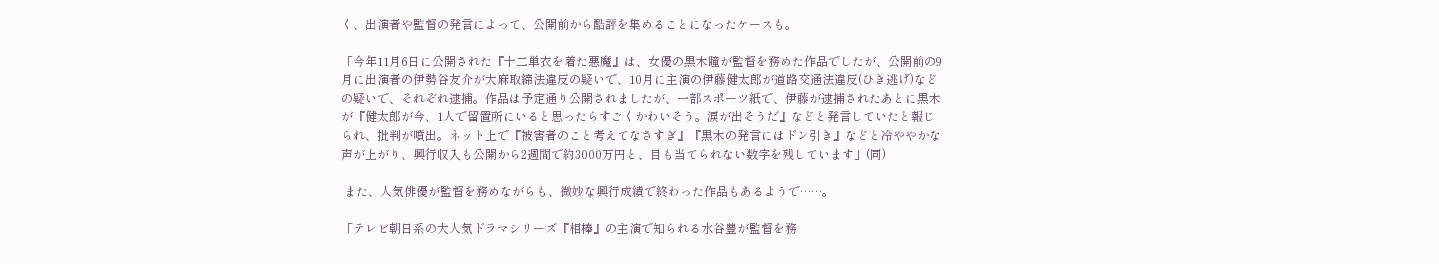く、出演者や監督の発言によって、公開前から酷評を集めることになったケースも。

「今年11月6日に公開された『十二単衣を着た悪魔』は、女優の黒木瞳が監督を務めた作品でしたが、公開前の9月に出演者の伊勢谷友介が大麻取締法違反の疑いで、10月に主演の伊藤健太郎が道路交通法違反(ひき逃げ)などの疑いで、それぞれ逮捕。作品は予定通り公開されましたが、一部スポーツ紙で、伊藤が逮捕されたあとに黒木が『健太郎が今、1人で留置所にいると思ったらすごくかわいそう。涙が出そうだ』などと発言していたと報じられ、批判が噴出。ネット上で『被害者のこと考えてなさすぎ』『黒木の発言にはドン引き』などと冷ややかな声が上がり、興行収入も公開から2週間で約3000万円と、目も当てられない数字を残しています」(同)

 また、人気俳優が監督を務めながらも、微妙な興行成績で終わった作品もあるようで……。

「テレビ朝日系の大人気ドラマシリーズ『相棒』の主演で知られる水谷豊が監督を務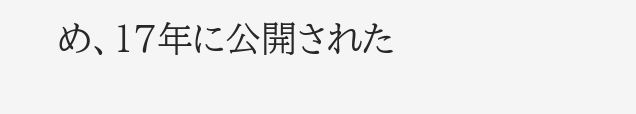め、17年に公開された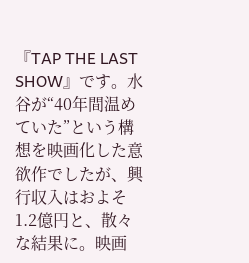『TAP THE LAST SHOW』です。水谷が“40年間温めていた”という構想を映画化した意欲作でしたが、興行収入はおよそ1.2億円と、散々な結果に。映画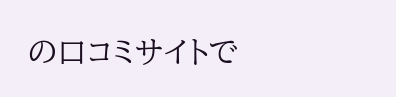の口コミサイトで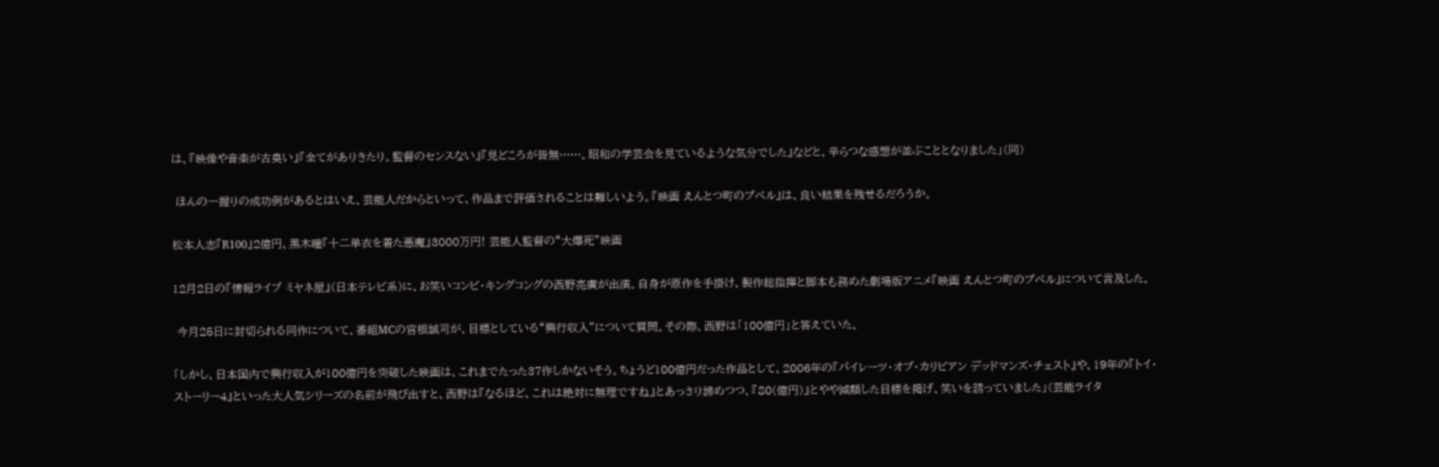は、『映像や音楽が古臭い』『全てがありきたり。監督のセンスない』『見どころが皆無……。昭和の学芸会を見ているような気分でした』などと、辛らつな感想が並ぶこととなりました」(同)

 ほんの一握りの成功例があるとはいえ、芸能人だからといって、作品まで評価されることは難しいよう。『映画 えんとつ町のプペル』は、良い結果を残せるだろうか。

松本人志『R100』2億円、黒木瞳『十二単衣を着た悪魔』3000万円! 芸能人監督の“大爆死”映画

12月2日の『情報ライブ ミヤネ屋』(日本テレビ系)に、お笑いコンビ・キングコングの西野亮廣が出演。自身が原作を手掛け、製作総指揮と脚本も務めた劇場版アニメ『映画 えんとつ町のプペル』について言及した。

 今月25日に封切られる同作について、番組MCの宮根誠司が、目標としている“興行収入”について質問。その際、西野は「100億円」と答えていた。

「しかし、日本国内で興行収入が100億円を突破した映画は、これまでたった37作しかないそう。ちょうど100億円だった作品として、2006年の『パイレーツ・オブ・カリビアン デッドマンズ・チェスト』や、19年の『トイ・ストーリー4』といった大人気シリーズの名前が飛び出すと、西野は『なるほど、これは絶対に無理ですね』とあっさり諦めつつ、『80(億円)』とやや減額した目標を掲げ、笑いを誘っていました」(芸能ライタ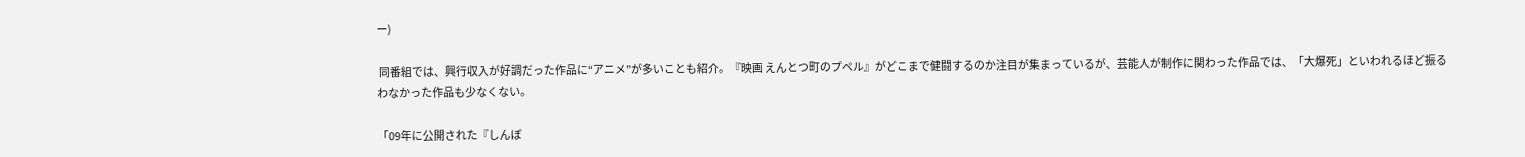ー)

 同番組では、興行収入が好調だった作品に“アニメ”が多いことも紹介。『映画 えんとつ町のプペル』がどこまで健闘するのか注目が集まっているが、芸能人が制作に関わった作品では、「大爆死」といわれるほど振るわなかった作品も少なくない。

「09年に公開された『しんぼ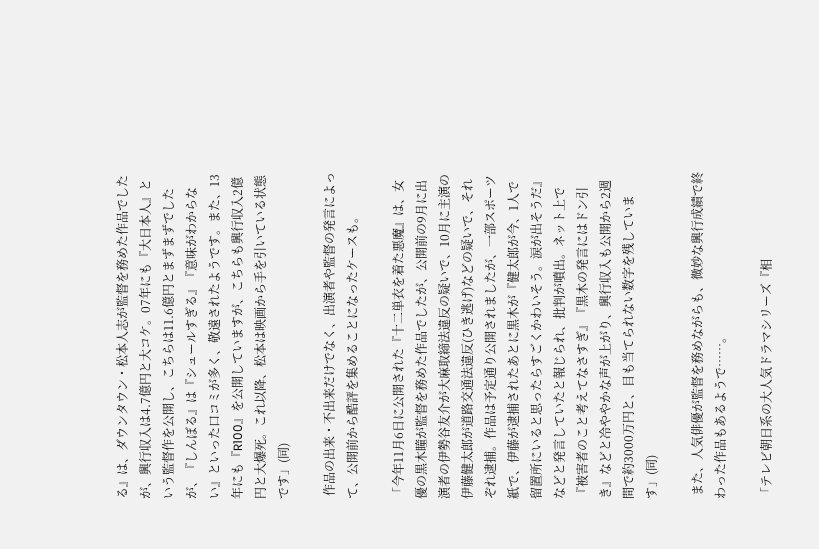る』は、ダウンタウン・松本人志が監督を務めた作品でしたが、興行収入は4.7億円と大コケ。07年にも『大日本人』という監督作を公開し、こちらは11.6億円とまずまずでしたが、『しんぼる』は『シュールすぎる』『意味がわからない』といった口コミが多く、敬遠されたようです。また、13年にも『R100』を公開していますが、こちらも興行収入2億円と大爆死。これ以降、松本は映画から手を引いている状態です」(同)

 作品の出来・不出来だけでなく、出演者や監督の発言によって、公開前から酷評を集めることになったケースも。

「今年11月6日に公開された『十二単衣を着た悪魔』は、女優の黒木瞳が監督を務めた作品でしたが、公開前の9月に出演者の伊勢谷友介が大麻取締法違反の疑いで、10月に主演の伊藤健太郎が道路交通法違反(ひき逃げ)などの疑いで、それぞれ逮捕。作品は予定通り公開されましたが、一部スポーツ紙で、伊藤が逮捕されたあとに黒木が『健太郎が今、1人で留置所にいると思ったらすごくかわいそう。涙が出そうだ』などと発言していたと報じられ、批判が噴出。ネット上で『被害者のこと考えてなさすぎ』『黒木の発言にはドン引き』などと冷ややかな声が上がり、興行収入も公開から2週間で約3000万円と、目も当てられない数字を残しています」(同)

 また、人気俳優が監督を務めながらも、微妙な興行成績で終わった作品もあるようで……。

「テレビ朝日系の大人気ドラマシリーズ『相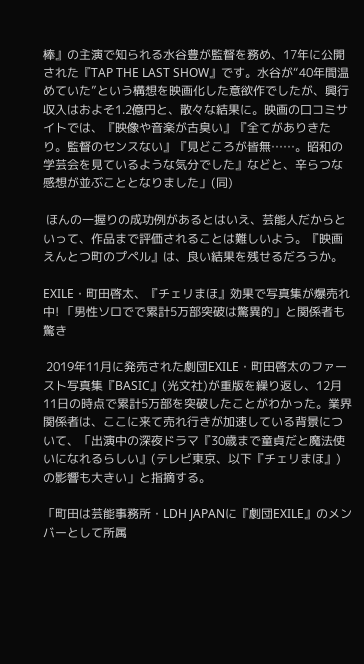棒』の主演で知られる水谷豊が監督を務め、17年に公開された『TAP THE LAST SHOW』です。水谷が“40年間温めていた”という構想を映画化した意欲作でしたが、興行収入はおよそ1.2億円と、散々な結果に。映画の口コミサイトでは、『映像や音楽が古臭い』『全てがありきたり。監督のセンスない』『見どころが皆無……。昭和の学芸会を見ているような気分でした』などと、辛らつな感想が並ぶこととなりました」(同)

 ほんの一握りの成功例があるとはいえ、芸能人だからといって、作品まで評価されることは難しいよう。『映画 えんとつ町のプペル』は、良い結果を残せるだろうか。

EXILE・町田啓太、『チェリまほ』効果で写真集が爆売れ中! 「男性ソロでで累計5万部突破は驚異的」と関係者も驚き

 2019年11月に発売された劇団EXILE・町田啓太のファースト写真集『BASIC』(光文社)が重版を繰り返し、12月11日の時点で累計5万部を突破したことがわかった。業界関係者は、ここに来て売れ行きが加速している背景について、「出演中の深夜ドラマ『30歳まで童貞だと魔法使いになれるらしい』(テレビ東京、以下『チェリまほ』)の影響も大きい」と指摘する。

「町田は芸能事務所・LDH JAPANに『劇団EXILE』のメンバーとして所属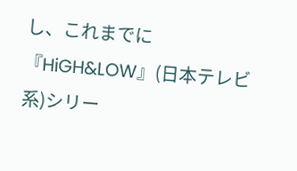し、これまでに『HiGH&LOW』(日本テレビ系)シリー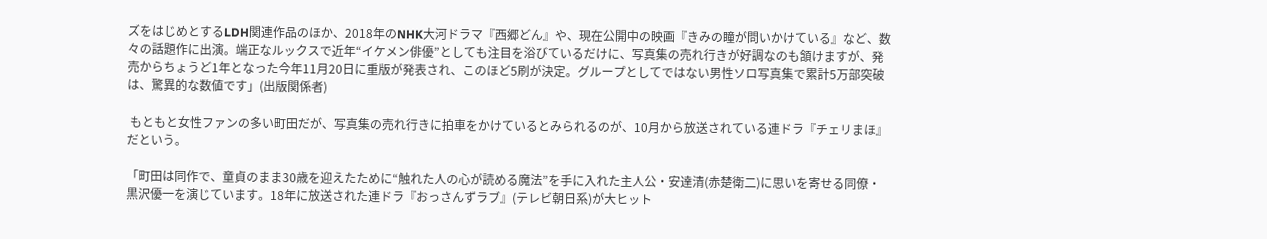ズをはじめとするLDH関連作品のほか、2018年のNHK大河ドラマ『西郷どん』や、現在公開中の映画『きみの瞳が問いかけている』など、数々の話題作に出演。端正なルックスで近年“イケメン俳優”としても注目を浴びているだけに、写真集の売れ行きが好調なのも頷けますが、発売からちょうど1年となった今年11月20日に重版が発表され、このほど5刷が決定。グループとしてではない男性ソロ写真集で累計5万部突破は、驚異的な数値です」(出版関係者)

 もともと女性ファンの多い町田だが、写真集の売れ行きに拍車をかけているとみられるのが、10月から放送されている連ドラ『チェリまほ』だという。

「町田は同作で、童貞のまま30歳を迎えたために“触れた人の心が読める魔法”を手に入れた主人公・安達清(赤楚衛二)に思いを寄せる同僚・黒沢優一を演じています。18年に放送された連ドラ『おっさんずラブ』(テレビ朝日系)が大ヒット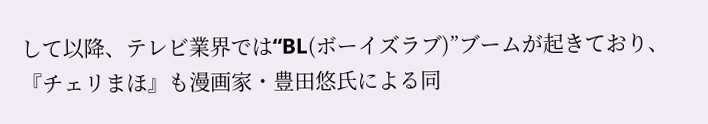して以降、テレビ業界では“BL(ボーイズラブ)”ブームが起きており、『チェリまほ』も漫画家・豊田悠氏による同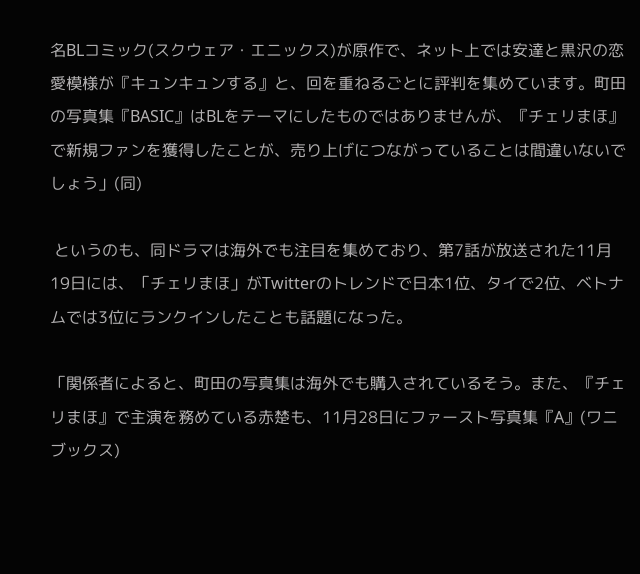名BLコミック(スクウェア・エニックス)が原作で、ネット上では安達と黒沢の恋愛模様が『キュンキュンする』と、回を重ねるごとに評判を集めています。町田の写真集『BASIC』はBLをテーマにしたものではありませんが、『チェリまほ』で新規ファンを獲得したことが、売り上げにつながっていることは間違いないでしょう」(同)

 というのも、同ドラマは海外でも注目を集めており、第7話が放送された11月19日には、「チェリまほ」がTwitterのトレンドで日本1位、タイで2位、ベトナムでは3位にランクインしたことも話題になった。

「関係者によると、町田の写真集は海外でも購入されているそう。また、『チェリまほ』で主演を務めている赤楚も、11月28日にファースト写真集『A』(ワニブックス)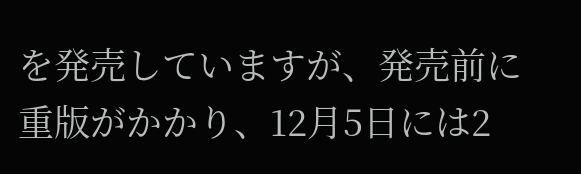を発売していますが、発売前に重版がかかり、12月5日には2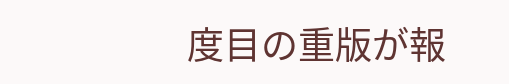度目の重版が報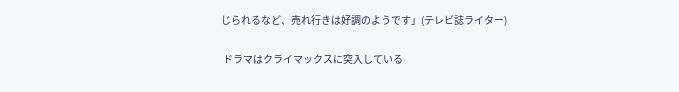じられるなど、売れ行きは好調のようです」(テレビ誌ライター)

 ドラマはクライマックスに突入している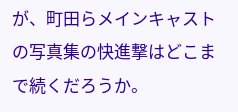が、町田らメインキャストの写真集の快進撃はどこまで続くだろうか。